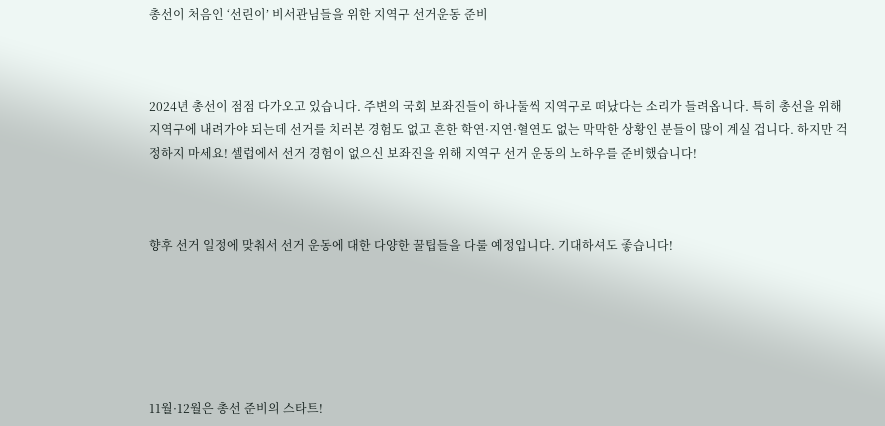총선이 처음인 ‘선린이’ 비서관님들을 위한 지역구 선거운동 준비



2024년 총선이 점점 다가오고 있습니다. 주변의 국회 보좌진들이 하나둘씩 지역구로 떠났다는 소리가 들려옵니다. 특히 총선을 위해 지역구에 내려가야 되는데 선거를 치러본 경험도 없고 흔한 학연·지연·혈연도 없는 막막한 상황인 분들이 많이 계실 겁니다. 하지만 걱정하지 마세요! 셀럽에서 선거 경험이 없으신 보좌진을 위해 지역구 선거 운동의 노하우를 준비했습니다!



향후 선거 일정에 맞춰서 선거 운동에 대한 다양한 꿀팁들을 다룰 예정입니다. 기대하셔도 좋습니다!






11월·12월은 총선 준비의 스타트!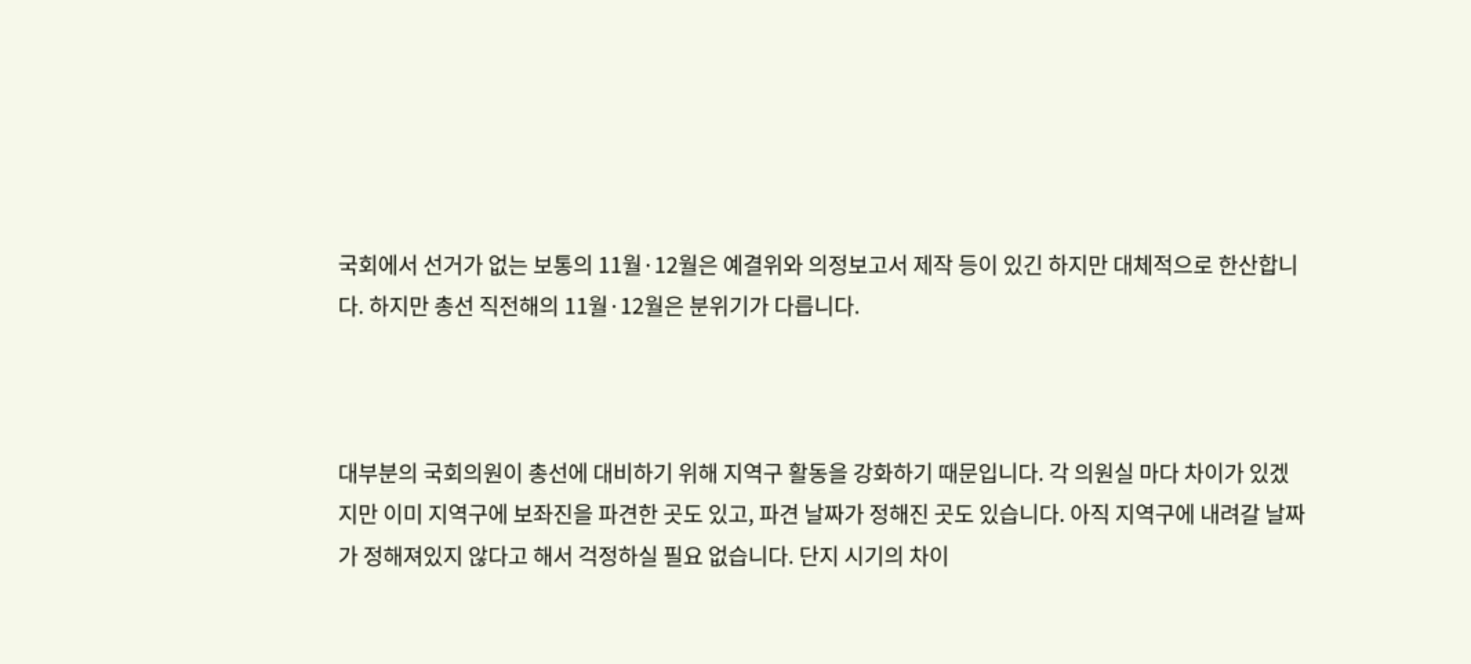국회에서 선거가 없는 보통의 11월·12월은 예결위와 의정보고서 제작 등이 있긴 하지만 대체적으로 한산합니다. 하지만 총선 직전해의 11월·12월은 분위기가 다릅니다.



대부분의 국회의원이 총선에 대비하기 위해 지역구 활동을 강화하기 때문입니다. 각 의원실 마다 차이가 있겠지만 이미 지역구에 보좌진을 파견한 곳도 있고, 파견 날짜가 정해진 곳도 있습니다. 아직 지역구에 내려갈 날짜가 정해져있지 않다고 해서 걱정하실 필요 없습니다. 단지 시기의 차이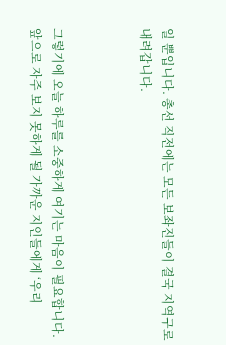일 뿐입니다. 총선 직전에는 모든 보좌진들이 결국 지역구로 내려갑니다.



그렇기에 오늘 하루를 소중하게 여기는 마음이 필요합니다. 앞으로 자주 보지 못하게 될 가까운 지인들에게 ‘우리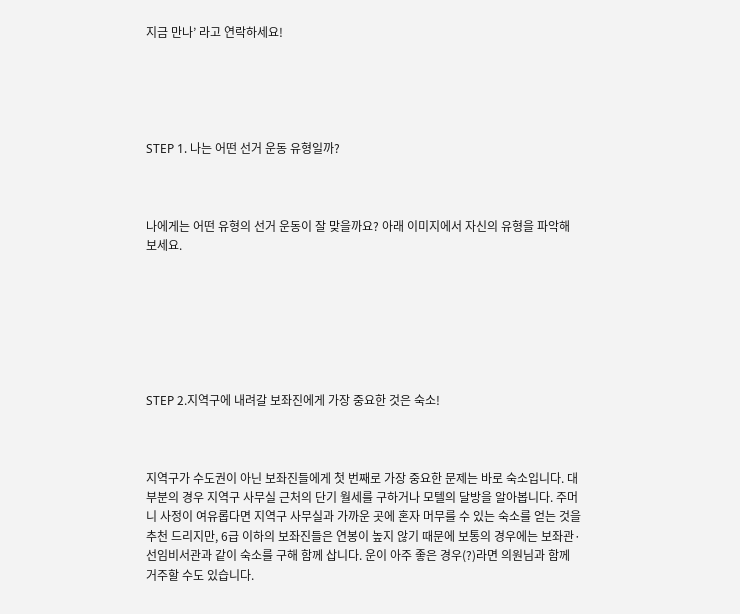지금 만나’ 라고 연락하세요!





STEP 1. 나는 어떤 선거 운동 유형일까?



나에게는 어떤 유형의 선거 운동이 잘 맞을까요? 아래 이미지에서 자신의 유형을 파악해 보세요.







STEP 2.지역구에 내려갈 보좌진에게 가장 중요한 것은 숙소!



지역구가 수도권이 아닌 보좌진들에게 첫 번째로 가장 중요한 문제는 바로 숙소입니다. 대부분의 경우 지역구 사무실 근처의 단기 월세를 구하거나 모텔의 달방을 알아봅니다. 주머니 사정이 여유롭다면 지역구 사무실과 가까운 곳에 혼자 머무를 수 있는 숙소를 얻는 것을 추천 드리지만, 6급 이하의 보좌진들은 연봉이 높지 않기 때문에 보통의 경우에는 보좌관·선임비서관과 같이 숙소를 구해 함께 삽니다. 운이 아주 좋은 경우(?)라면 의원님과 함께 거주할 수도 있습니다.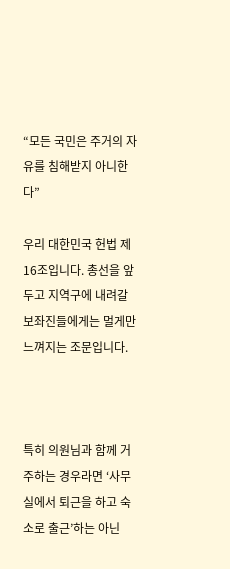“모든 국민은 주거의 자유를 침해받지 아니한다”

우리 대한민국 헌법 제 16조입니다. 총선을 앞두고 지역구에 내려갈 보좌진들에게는 멀게만 느껴지는 조문입니다.



특히 의원님과 함께 거주하는 경우라면 ‘사무실에서 퇴근을 하고 숙소로 출근’하는 아닌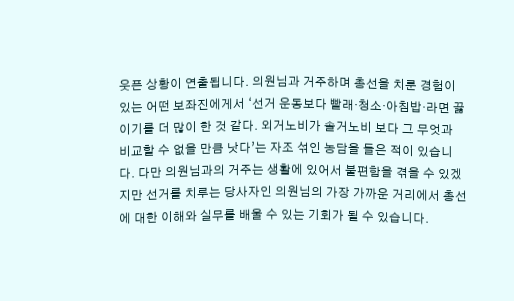웃픈 상황이 연출됩니다. 의원님과 거주하며 총선을 치룬 경험이 있는 어떤 보좌진에게서 ‘선거 운동보다 빨래·청소·아침밥·라면 끓이기를 더 많이 한 것 같다. 외거노비가 솔거노비 보다 그 무엇과 비교할 수 없을 만큼 낫다’는 자조 섞인 농담을 들은 적이 있습니다. 다만 의원님과의 거주는 생활에 있어서 불편함을 겪을 수 있겠지만 선거를 치루는 당사자인 의원님의 가장 가까운 거리에서 총선에 대한 이해와 실무를 배울 수 있는 기회가 될 수 있습니다.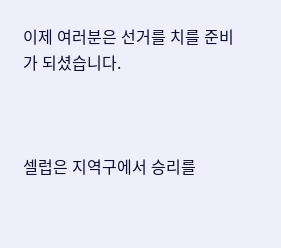이제 여러분은 선거를 치를 준비가 되셨습니다.



셀럽은 지역구에서 승리를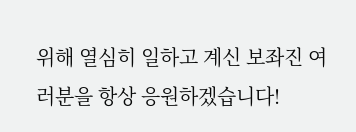위해 열심히 일하고 계신 보좌진 여러분을 항상 응원하겠습니다!